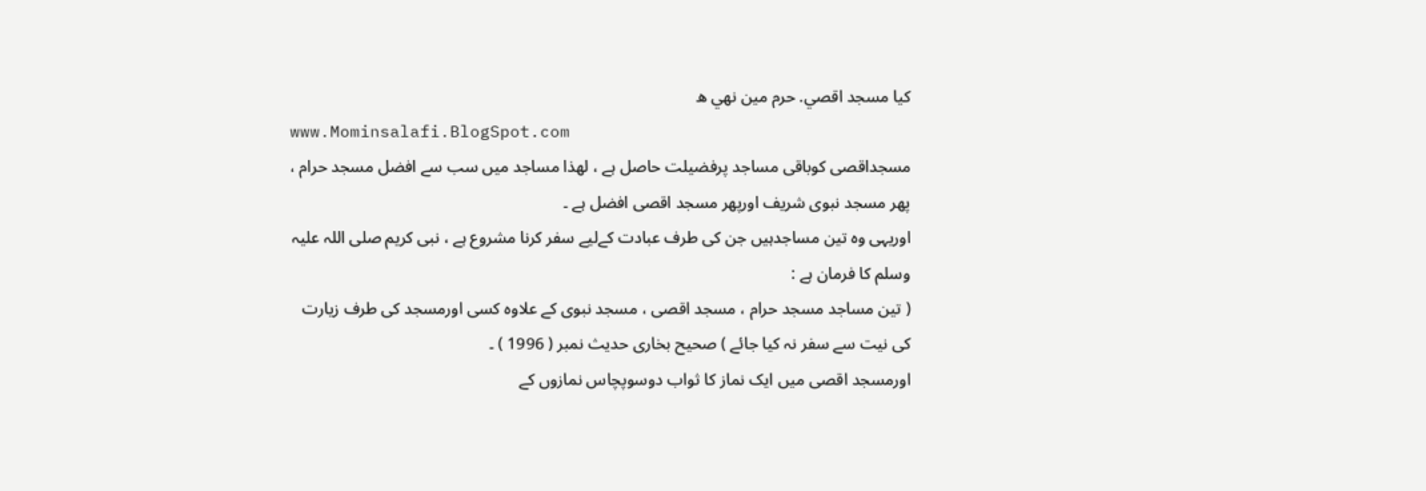كيا مسجد اقصي. حرم مين نهي ه
www.Mominsalafi.BlogSpot.com
مسجداقصی کوباقی مساجد پرفضیلت حاصل ہے ، لھذا مساجد میں سب سے افضل مسجد حرام ، پھر مسجد نبوی شریف اورپھر مسجد اقصی افضل ہے ۔
اوریہی وہ تین مساجدہيں جن کی طرف عبادت کےلیے سفر کرنا مشروع ہے ، نبی کریم صلی اللہ علیہ وسلم کا فرمان ہے :
( تین مساجد مسجد حرام ، مسجد اقصی ، مسجد نبوی کے علاوہ کسی اورمسجد کی طرف زیارت کی نیت سے سفر نہ کیا جائے ) صحیح بخاری حدیث نمبر ( 1996 ) ۔
اورمسجد اقصی میں ایک نماز کا ثواب دوسوپچاس نمازوں کے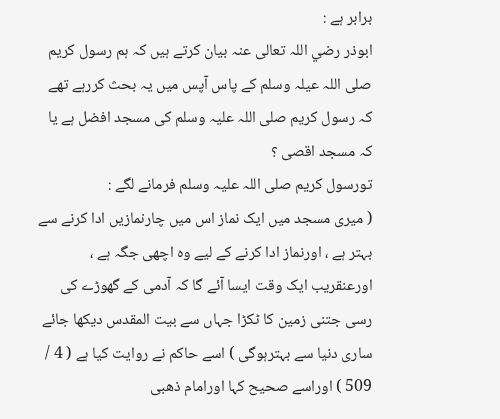برابر ہے :
ابوذر رضي اللہ تعالی عنہ بیان کرتے ہیں کہ ہم رسول کریم صلی اللہ عیلہ وسلم کے پاس آپس میں یہ بحث کررہے تھے کہ رسول کریم صلی اللہ علیہ وسلم کی مسجد افضل ہے یا کہ مسجد اقصی ؟
تورسول کریم صلی اللہ علیہ وسلم فرمانے لگے :
( میری مسجد میں ایک نماز اس میں چارنمازیں ادا کرنے سے بہتر ہے ، اورنماز ادا کرنے کے لیے وہ اچھی جگہ ہے ، اورعنقریب ایک وقت ایسا آئے گا کہ آدمی کے گھوڑے کی رسی جتنی زمین کا ٹکڑا جہاں سے بیت المقدس دیکھا جائے ساری دنیا سے بہترہوگی ) اسے حاکم نے روایت کیا ہے ( 4 / 509 ) اوراسے صحیح کہا اورامام ذھبی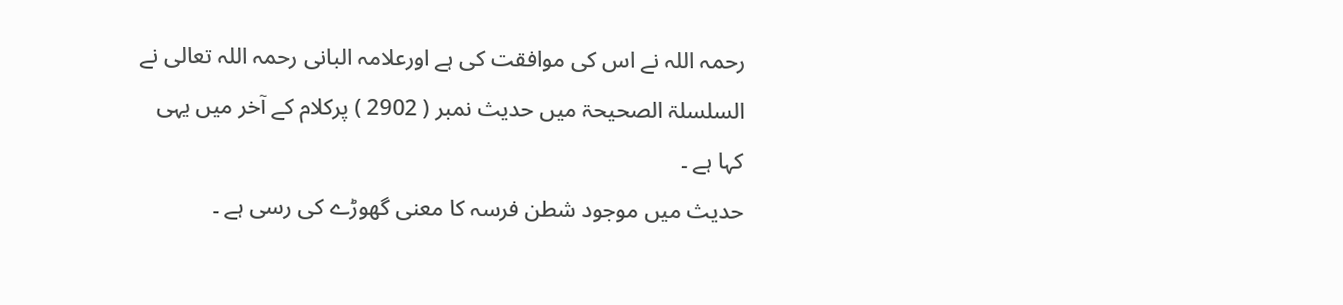رحمہ اللہ نے اس کی موافقت کی ہے اورعلامہ البانی رحمہ اللہ تعالی نے السلسلۃ الصحیحۃ میں حدیث نمبر ( 2902 ) پرکلام کے آخر میں یہی کہا ہے ۔
حدیث میں موجود شطن فرسہ کا معنی گھوڑے کی رسی ہے ۔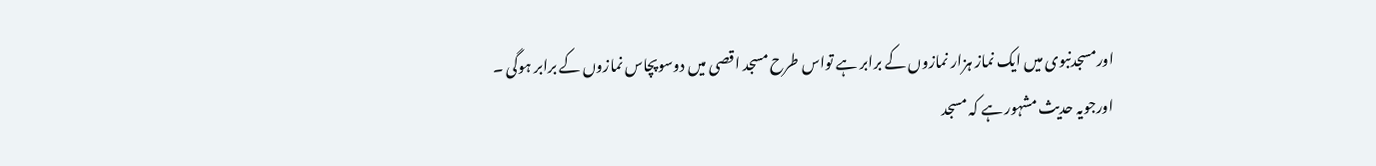اورمسجدنبوی میں ایک نماز ہزار نمازوں کے برابر ہے تواس طرح مسجد اقصی میں دوسوپچاس نمازوں کے برابر ہوگی ۔
اورجویہ حدیث مشہور ہے کہ مسجد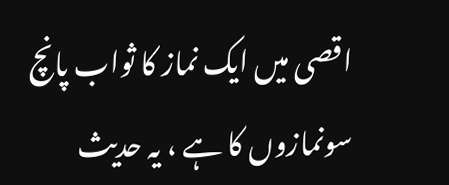اقصی میں ایک نماز کا ثواب پانچ سونمازوں کا ہے ، یہ حدیث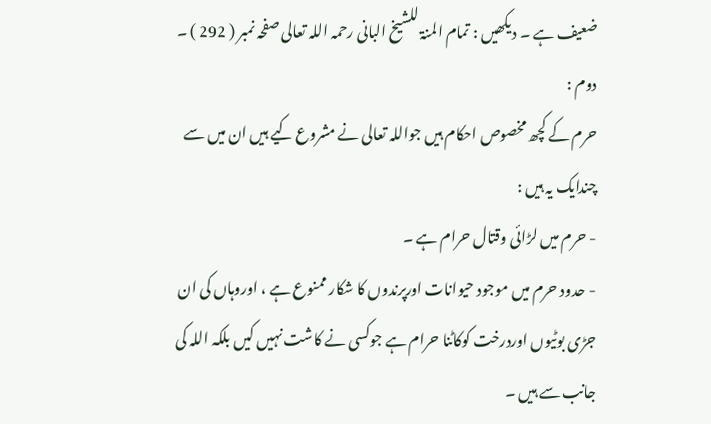ضعیف ہے ۔ دیکھیں : تمام المنۃ للشیخ البانی رحمہ اللہ تعالی صفحہ نمبر ( 292 ) ۔
دوم :
حرم کے کچھ مخصوص احکام ہیں جواللہ تعالی نے مشروع کیے ہیں ان میں سے چندایک یہ ہیں :
- حرم میں لڑائی وقتال حرام ہے ۔
- حدود حرم میں موجود حیوانات اورپرندوں کا شکار ممنوع ہے ، اوروہاں کی ان جڑی بوٹیوں اوردرخت کوکاٹنا حرام ہے جوکسی نے کاشت نہيں کیں بلکہ اللہ کی جانب سے ہیں ۔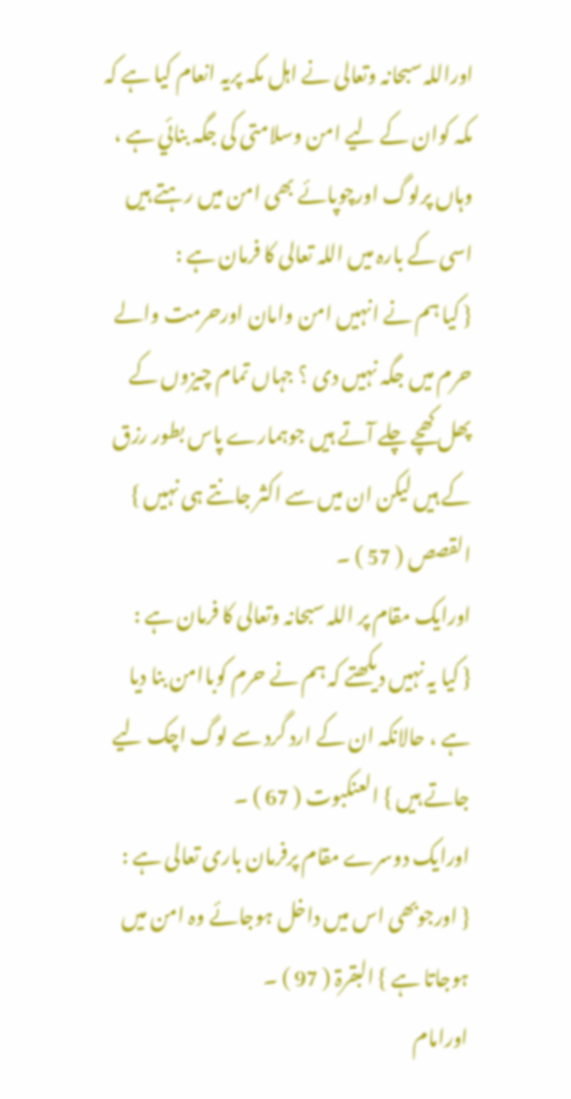اوراللہ سبحانہ وتعالی نے اہل مکہ پریہ انعام کیا ہے کہ مکہ کوان کے لیے امن وسلامتی کی جگہ بنائي ہے ، وہاں پرلوگ اورچوپائے بھی امن میں رہتے ہيں اسی کے بارہ میں اللہ تعالی کا فرمان ہے :
{ کیا ہم نے انہیں امن وامان اورحرمت والے حرم میں جگہ نہيں دی ؟ جہاں تمام چيزوں کے پھل کھچے چلے آتے ہيں جوہمارے پاس بطور رزق کے ہیں لیکن ان میں سے اکثر جانتے ہی نہیں } القصص ( 57 ) ۔
اورایک مقام پر اللہ سبحانہ وتعالی کا فرمان ہے :
{ کیا یہ نہیں دیکھتے کہ ہم نے حرم کوباامن بنا دیا ہے ، حالانکہ ان کے ارد گرد سے لوگ اچک لیے جاتے ہیں } العنکبوت ( 67 ) ۔
اورایک دوسرے مقام پرفرمان باری تعالی ہے :
{ اورجوبھی اس میں داخل ہوجائے وہ امن میں ہوجاتا ہے } البقرۃ ( 97 ) ۔
اورامام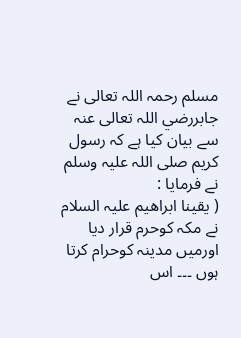مسلم رحمہ اللہ تعالی نے جابررضي اللہ تعالی عنہ سے بیان کیا ہے کہ رسول کریم صلی اللہ علیہ وسلم نے فرمایا :
( یقینا ابراھیم علیہ السلام نے مکہ کوحرم قرار دیا اورمیں مدینہ کوحرام کرتا ہوں ۔۔۔ اس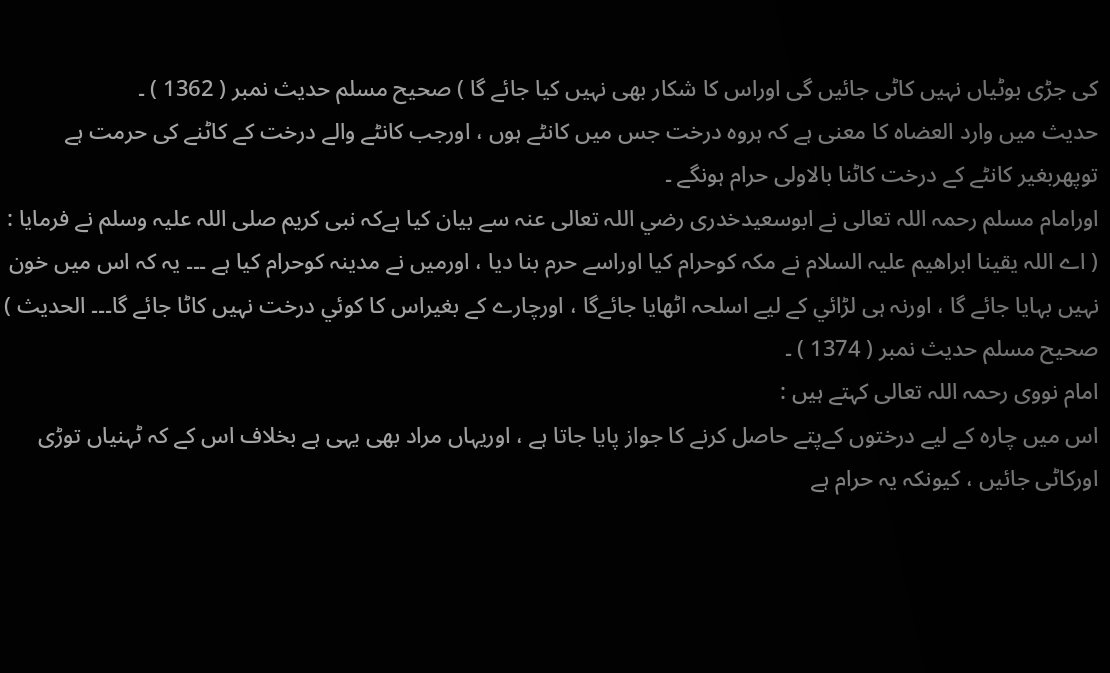کی جڑی بوٹیاں نہيں کاٹی جائيں گی اوراس کا شکار بھی نہيں کیا جائے گا ) صحیح مسلم حدیث نمبر ( 1362 ) ۔
حدیث میں وارد العضاہ کا معنی ہے کہ ہروہ درخت جس میں کانٹے ہوں ، اورجب کانٹے والے درخت کے کاٹنے کی حرمت ہے توپھربغیر کانٹے کے درخت کاٹنا بالاولی حرام ہونگے ۔
اورامام مسلم رحمہ اللہ تعالی نے ابوسعیدخدری رضي اللہ تعالی عنہ سے بیان کیا ہےکہ نبی کریم صلی اللہ علیہ وسلم نے فرمایا :
( اے اللہ یقینا ابراھیم علیہ السلام نے مکہ کوحرام کیا اوراسے حرم بنا دیا ، اورمیں نے مدینہ کوحرام کیا ہے ۔۔۔ یہ کہ اس میں خون نہيں بہایا جائے گا ، اورنہ ہی لڑائي کے لیے اسلحہ اٹھایا جائےگا ، اورچارے کے بغیراس کا کوئي درخت نہيں کاٹا جائے گا۔۔۔ الحدیث ) صحیح مسلم حدیث نمبر ( 1374 ) ۔
امام نووی رحمہ اللہ تعالی کہتے ہیں :
اس میں چارہ کے لیے درختوں کےپتے حاصل کرنے کا جواز پایا جاتا ہے ، اوریہاں مراد بھی یہی ہے بخلاف اس کے کہ ٹہنیاں توڑی اورکاٹی جائيں ، کیونکہ یہ حرام ہے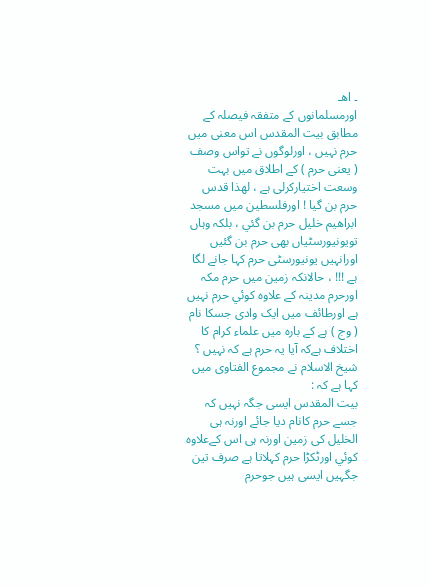۔ اھـ
اورمسلمانوں کے متفقہ فیصلہ کے مطابق بیت المقدس اس معنی میں حرم نہيں ، اورلوگوں نے تواس وصف ( یعنی حرم ) کے اطلاق میں بہت وسعت اختیارکرلی ہے ، لھذا قدس حرم بن گیا ! اورفلسطین میں مسجد ابراھیم خلیل حرم بن گئي ، بلکہ وہاں تویونیورسٹیاں بھی حرم بن گئيں اورانہيں یونیورسٹی حرم کہا جانے لگا ہے !!! ، حالانکہ زمین میں حرم مکہ اورحرم مدینہ کے علاوہ کوئي حرم نہيں ہے اورطائف میں ایک وادی جسکا نام ( وج ) ہے کے بارہ میں علماء کرام کا اختلاف ہےکہ آیا یہ حرم ہے کہ نہيں ؟
شیخ الاسلام نے مجموع الفتاوی میں کہا ہے کہ :
بیت المقدس ایسی جگہ نہيں کہ جسے حرم کانام دیا جائے اورنہ ہی الخلیل کی زمین اورنہ ہی اس کےعلاوہ کوئي اورٹکڑا حرم کہلاتا ہے صرف تین جگہیں ایسی ہیں جوحرم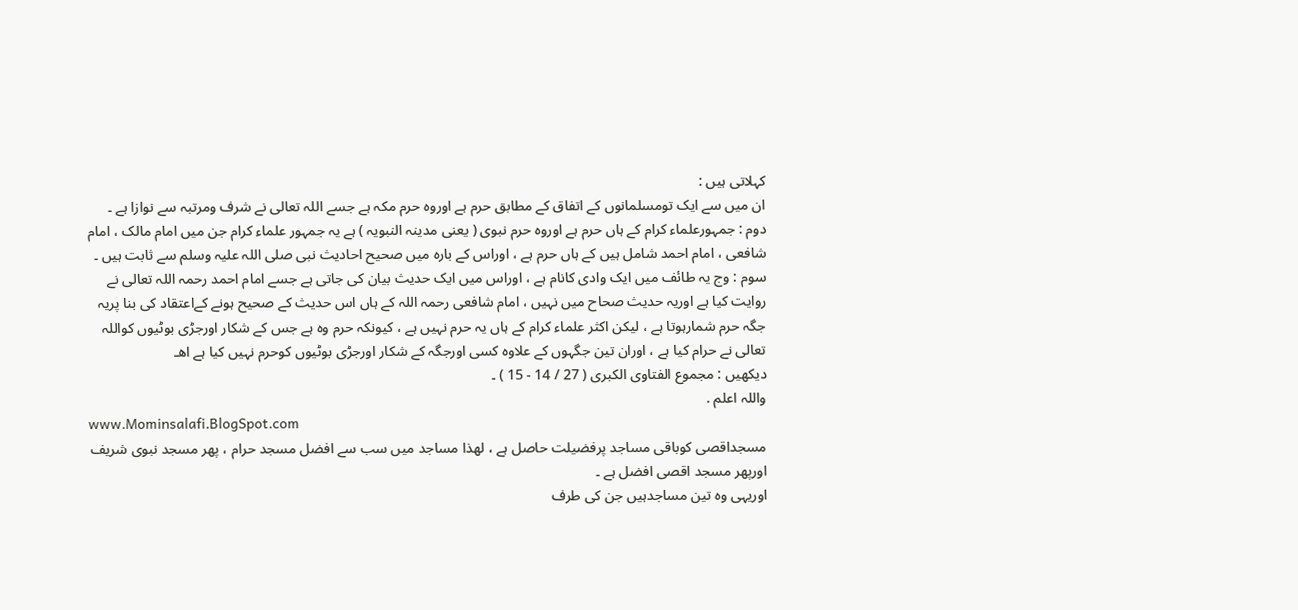کہلاتی ہیں :
ان میں سے ایک تومسلمانوں کے اتفاق کے مطابق حرم ہے اوروہ حرم مکہ ہے جسے اللہ تعالی نے شرف ومرتبہ سے نوازا ہے ۔
دوم : جمہورعلماء کرام کے ہاں حرم ہے اوروہ حرم نبوی ( یعنی مدینہ النبویہ ) ہے یہ جمہور علماء کرام جن میں امام مالک ، امام شافعی ، امام احمد شامل ہیں کے ہاں حرم ہے ، اوراس کے بارہ میں صحیح احادیث نبی صلی اللہ علیہ وسلم سے ثابت ہیں ۔
سوم : وج یہ طائف میں ایک وادی کانام ہے ، اوراس میں ایک حدیث بیان کی جاتی ہے جسے امام احمد رحمہ اللہ تعالی نے روایت کیا ہے اوریہ حدیث صحاح میں نہيں ، امام شافعی رحمہ اللہ کے ہاں اس حدیث کے صحیح ہونے کےاعتقاد کی بنا پریہ جگہ حرم شمارہوتا ہے ، لیکن اکثر علماء کرام کے ہاں یہ حرم نہيں ہے ، کیونکہ حرم وہ ہے جس کے شکار اورجڑی بوٹیوں کواللہ تعالی نے حرام کیا ہے ، اوران تین جگہوں کے علاوہ کسی اورجگہ کے شکار اورجڑی بوٹیوں کوحرم نہيں کیا ہے اھـ
دیکھیں : مجموع الفتاوی الکبری ( 27 / 14 - 15 ) ۔
واللہ اعلم .
www.Mominsalafi.BlogSpot.com
مسجداقصی کوباقی مساجد پرفضیلت حاصل ہے ، لھذا مساجد میں سب سے افضل مسجد حرام ، پھر مسجد نبوی شریف اورپھر مسجد اقصی افضل ہے ۔
اوریہی وہ تین مساجدہيں جن کی طرف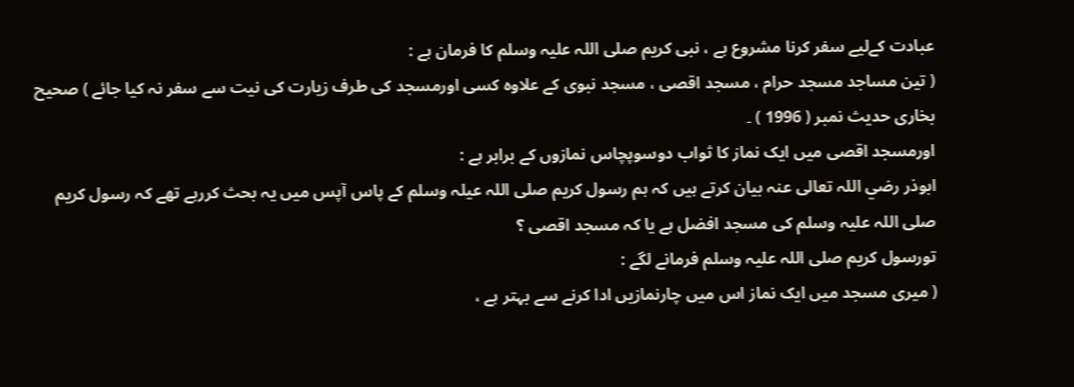عبادت کےلیے سفر کرنا مشروع ہے ، نبی کریم صلی اللہ علیہ وسلم کا فرمان ہے :
( تین مساجد مسجد حرام ، مسجد اقصی ، مسجد نبوی کے علاوہ کسی اورمسجد کی طرف زیارت کی نیت سے سفر نہ کیا جائے ) صحیح بخاری حدیث نمبر ( 1996 ) ۔
اورمسجد اقصی میں ایک نماز کا ثواب دوسوپچاس نمازوں کے برابر ہے :
ابوذر رضي اللہ تعالی عنہ بیان کرتے ہیں کہ ہم رسول کریم صلی اللہ عیلہ وسلم کے پاس آپس میں یہ بحث کررہے تھے کہ رسول کریم صلی اللہ علیہ وسلم کی مسجد افضل ہے یا کہ مسجد اقصی ؟
تورسول کریم صلی اللہ علیہ وسلم فرمانے لگے :
( میری مسجد میں ایک نماز اس میں چارنمازیں ادا کرنے سے بہتر ہے ،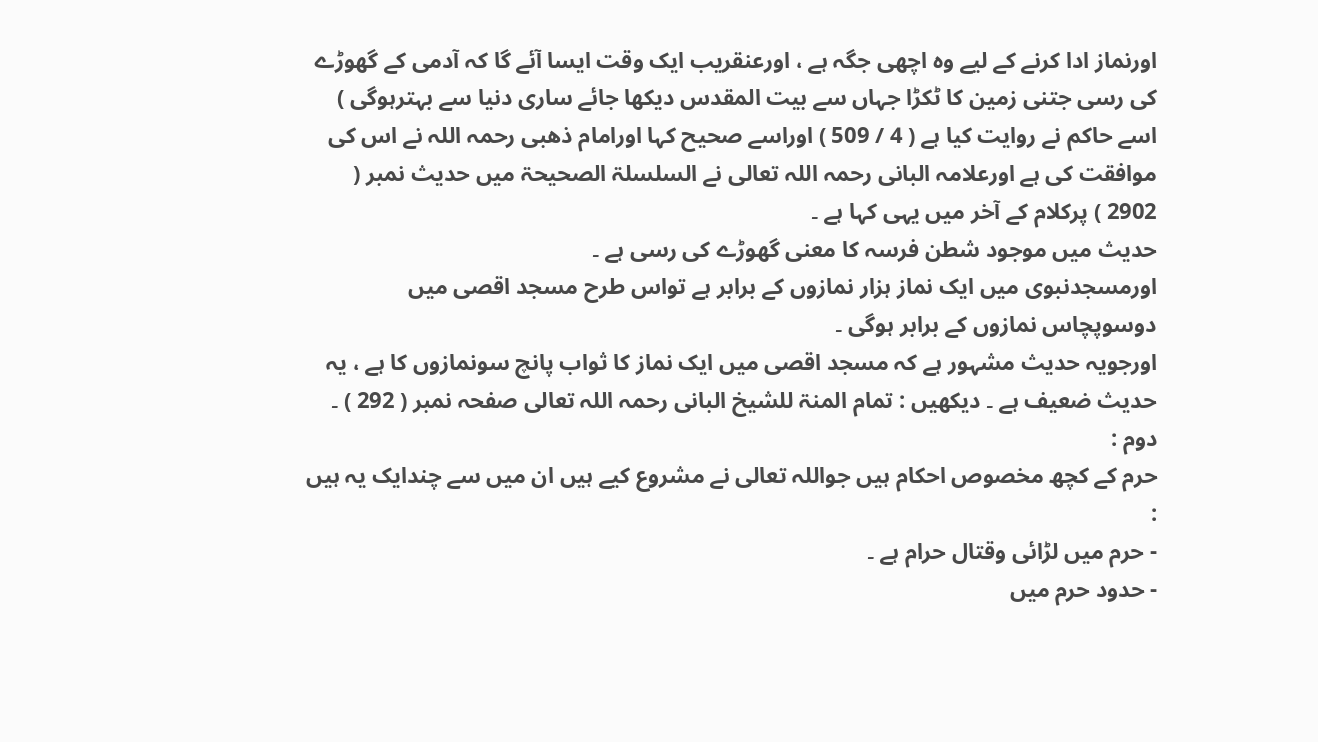اورنماز ادا کرنے کے لیے وہ اچھی جگہ ہے ، اورعنقریب ایک وقت ایسا آئے گا کہ آدمی کے گھوڑے کی رسی جتنی زمین کا ٹکڑا جہاں سے بیت المقدس دیکھا جائے ساری دنیا سے بہترہوگی ) اسے حاکم نے روایت کیا ہے ( 4 / 509 ) اوراسے صحیح کہا اورامام ذھبی رحمہ اللہ نے اس کی موافقت کی ہے اورعلامہ البانی رحمہ اللہ تعالی نے السلسلۃ الصحیحۃ میں حدیث نمبر ( 2902 ) پرکلام کے آخر میں یہی کہا ہے ۔
حدیث میں موجود شطن فرسہ کا معنی گھوڑے کی رسی ہے ۔
اورمسجدنبوی میں ایک نماز ہزار نمازوں کے برابر ہے تواس طرح مسجد اقصی میں دوسوپچاس نمازوں کے برابر ہوگی ۔
اورجویہ حدیث مشہور ہے کہ مسجد اقصی میں ایک نماز کا ثواب پانچ سونمازوں کا ہے ، یہ حدیث ضعیف ہے ۔ دیکھیں : تمام المنۃ للشیخ البانی رحمہ اللہ تعالی صفحہ نمبر ( 292 ) ۔
دوم :
حرم کے کچھ مخصوص احکام ہیں جواللہ تعالی نے مشروع کیے ہیں ان میں سے چندایک یہ ہیں :
- حرم میں لڑائی وقتال حرام ہے ۔
- حدود حرم میں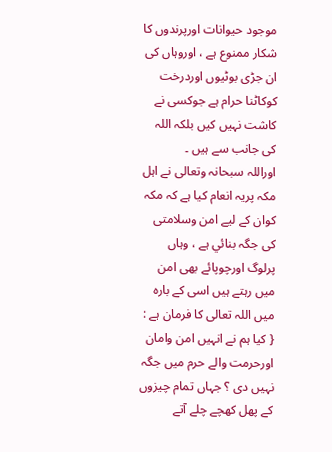موجود حیوانات اورپرندوں کا شکار ممنوع ہے ، اوروہاں کی ان جڑی بوٹیوں اوردرخت کوکاٹنا حرام ہے جوکسی نے کاشت نہيں کیں بلکہ اللہ کی جانب سے ہیں ۔
اوراللہ سبحانہ وتعالی نے اہل مکہ پریہ انعام کیا ہے کہ مکہ کوان کے لیے امن وسلامتی کی جگہ بنائي ہے ، وہاں پرلوگ اورچوپائے بھی امن میں رہتے ہيں اسی کے بارہ میں اللہ تعالی کا فرمان ہے :
{ کیا ہم نے انہیں امن وامان اورحرمت والے حرم میں جگہ نہيں دی ؟ جہاں تمام چيزوں کے پھل کھچے چلے آتے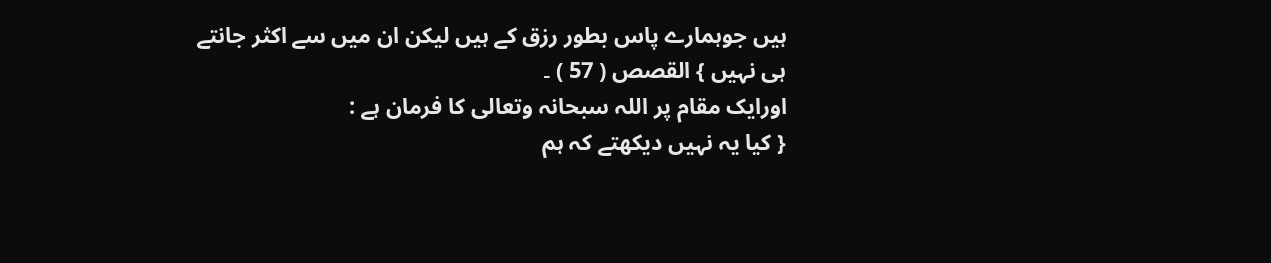ہيں جوہمارے پاس بطور رزق کے ہیں لیکن ان میں سے اکثر جانتے ہی نہیں } القصص ( 57 ) ۔
اورایک مقام پر اللہ سبحانہ وتعالی کا فرمان ہے :
{ کیا یہ نہیں دیکھتے کہ ہم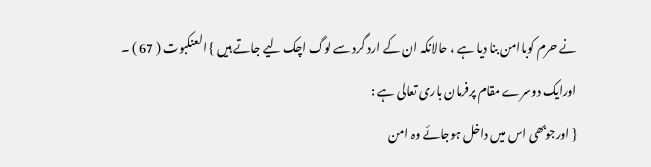نے حرم کوباامن بنا دیا ہے ، حالانکہ ان کے ارد گرد سے لوگ اچک لیے جاتے ہیں } العنکبوت ( 67 ) ۔
اورایک دوسرے مقام پرفرمان باری تعالی ہے :
{ اورجوبھی اس میں داخل ہوجائے وہ امن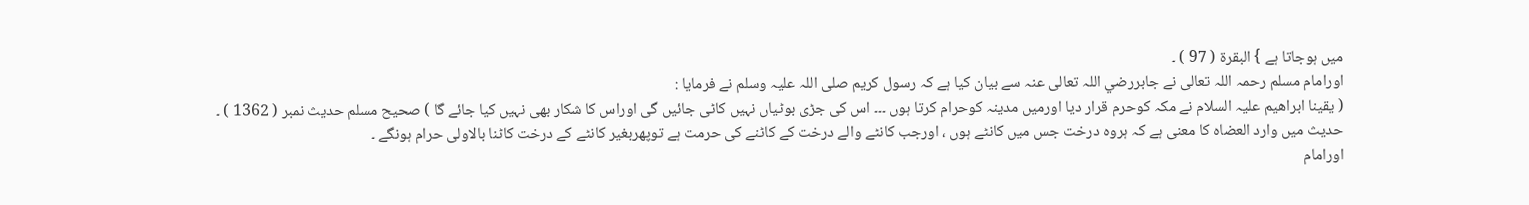میں ہوجاتا ہے } البقرۃ ( 97 ) ۔
اورامام مسلم رحمہ اللہ تعالی نے جابررضي اللہ تعالی عنہ سے بیان کیا ہے کہ رسول کریم صلی اللہ علیہ وسلم نے فرمایا :
( یقینا ابراھیم علیہ السلام نے مکہ کوحرم قرار دیا اورمیں مدینہ کوحرام کرتا ہوں ۔۔۔ اس کی جڑی بوٹیاں نہيں کاٹی جائيں گی اوراس کا شکار بھی نہيں کیا جائے گا ) صحیح مسلم حدیث نمبر ( 1362 ) ۔
حدیث میں وارد العضاہ کا معنی ہے کہ ہروہ درخت جس میں کانٹے ہوں ، اورجب کانٹے والے درخت کے کاٹنے کی حرمت ہے توپھربغیر کانٹے کے درخت کاٹنا بالاولی حرام ہونگے ۔
اورامام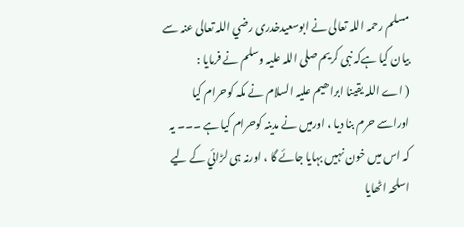مسلم رحمہ اللہ تعالی نے ابوسعیدخدری رضي اللہ تعالی عنہ سے بیان کیا ہےکہ نبی کریم صلی اللہ علیہ وسلم نے فرمایا :
( اے اللہ یقینا ابراھیم علیہ السلام نے مکہ کوحرام کیا اوراسے حرم بنا دیا ، اورمیں نے مدینہ کوحرام کیا ہے ۔۔۔ یہ کہ اس میں خون نہيں بہایا جائے گا ، اورنہ ہی لڑائي کے لیے اسلحہ اٹھایا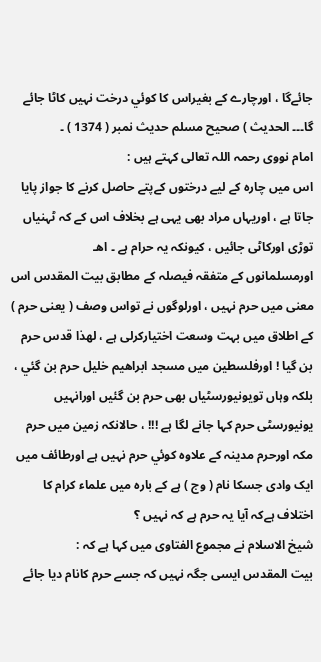جائےگا ، اورچارے کے بغیراس کا کوئي درخت نہيں کاٹا جائے گا۔۔۔ الحدیث ) صحیح مسلم حدیث نمبر ( 1374 ) ۔
امام نووی رحمہ اللہ تعالی کہتے ہیں :
اس میں چارہ کے لیے درختوں کےپتے حاصل کرنے کا جواز پایا جاتا ہے ، اوریہاں مراد بھی یہی ہے بخلاف اس کے کہ ٹہنیاں توڑی اورکاٹی جائيں ، کیونکہ یہ حرام ہے ۔ اھـ
اورمسلمانوں کے متفقہ فیصلہ کے مطابق بیت المقدس اس معنی میں حرم نہيں ، اورلوگوں نے تواس وصف ( یعنی حرم ) کے اطلاق میں بہت وسعت اختیارکرلی ہے ، لھذا قدس حرم بن گیا ! اورفلسطین میں مسجد ابراھیم خلیل حرم بن گئي ، بلکہ وہاں تویونیورسٹیاں بھی حرم بن گئيں اورانہيں یونیورسٹی حرم کہا جانے لگا ہے !!! ، حالانکہ زمین میں حرم مکہ اورحرم مدینہ کے علاوہ کوئي حرم نہيں ہے اورطائف میں ایک وادی جسکا نام ( وج ) ہے کے بارہ میں علماء کرام کا اختلاف ہےکہ آیا یہ حرم ہے کہ نہيں ؟
شیخ الاسلام نے مجموع الفتاوی میں کہا ہے کہ :
بیت المقدس ایسی جگہ نہيں کہ جسے حرم کانام دیا جائے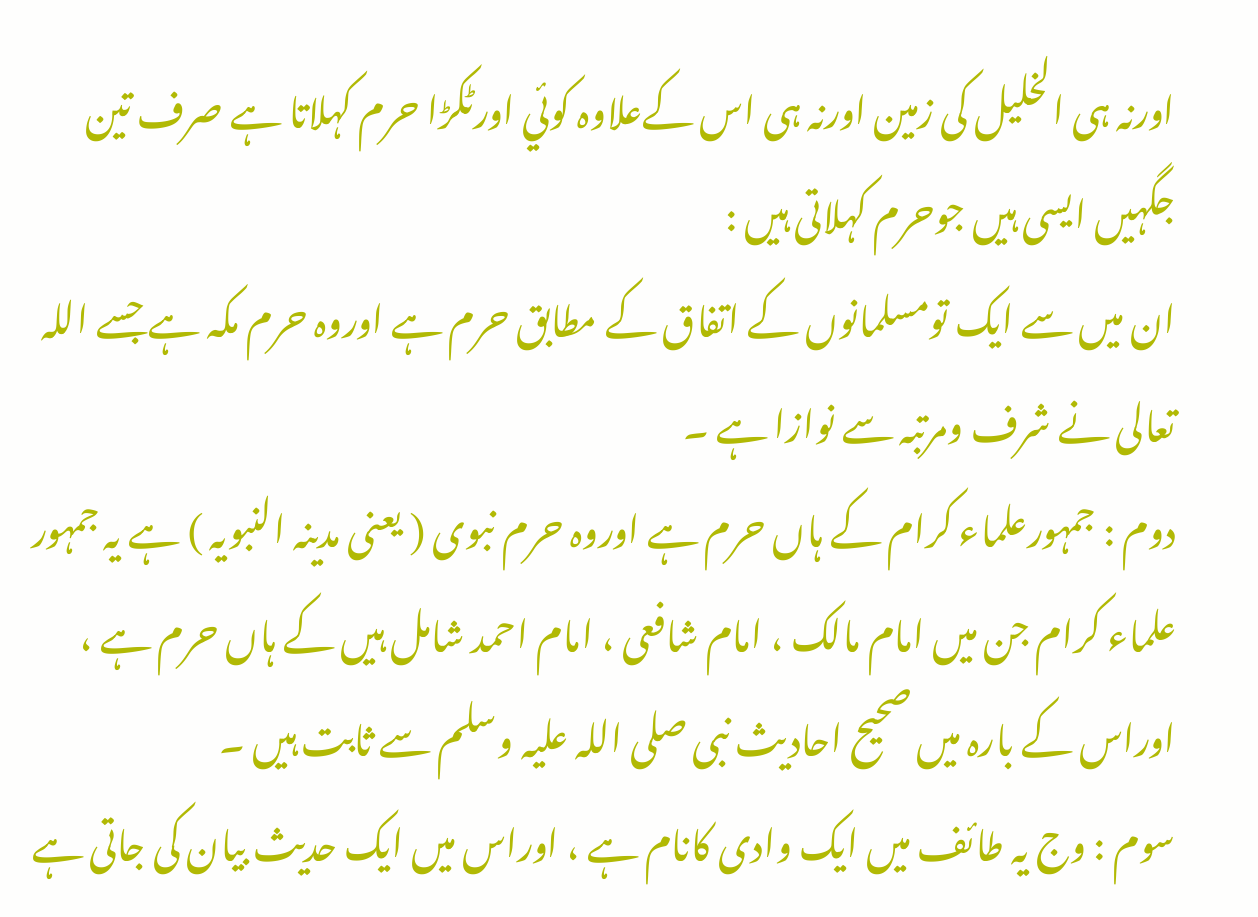اورنہ ہی الخلیل کی زمین اورنہ ہی اس کےعلاوہ کوئي اورٹکڑا حرم کہلاتا ہے صرف تین جگہیں ایسی ہیں جوحرم کہلاتی ہیں :
ان میں سے ایک تومسلمانوں کے اتفاق کے مطابق حرم ہے اوروہ حرم مکہ ہے جسے اللہ تعالی نے شرف ومرتبہ سے نوازا ہے ۔
دوم : جمہورعلماء کرام کے ہاں حرم ہے اوروہ حرم نبوی ( یعنی مدینہ النبویہ ) ہے یہ جمہور علماء کرام جن میں امام مالک ، امام شافعی ، امام احمد شامل ہیں کے ہاں حرم ہے ، اوراس کے بارہ میں صحیح احادیث نبی صلی اللہ علیہ وسلم سے ثابت ہیں ۔
سوم : وج یہ طائف میں ایک وادی کانام ہے ، اوراس میں ایک حدیث بیان کی جاتی ہے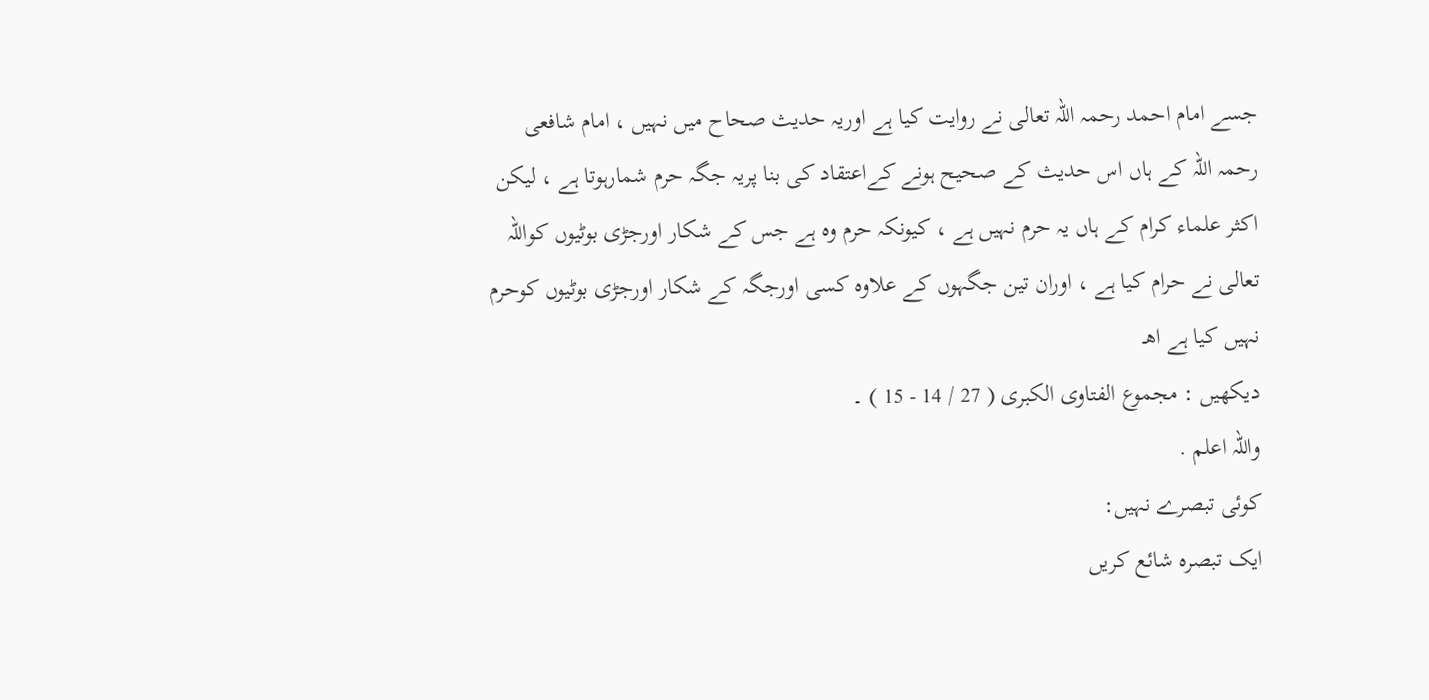جسے امام احمد رحمہ اللہ تعالی نے روایت کیا ہے اوریہ حدیث صحاح میں نہيں ، امام شافعی رحمہ اللہ کے ہاں اس حدیث کے صحیح ہونے کےاعتقاد کی بنا پریہ جگہ حرم شمارہوتا ہے ، لیکن اکثر علماء کرام کے ہاں یہ حرم نہيں ہے ، کیونکہ حرم وہ ہے جس کے شکار اورجڑی بوٹیوں کواللہ تعالی نے حرام کیا ہے ، اوران تین جگہوں کے علاوہ کسی اورجگہ کے شکار اورجڑی بوٹیوں کوحرم نہيں کیا ہے اھـ
دیکھیں : مجموع الفتاوی الکبری ( 27 / 14 - 15 ) ۔
واللہ اعلم .
کوئی تبصرے نہیں:
ایک تبصرہ شائع کریں